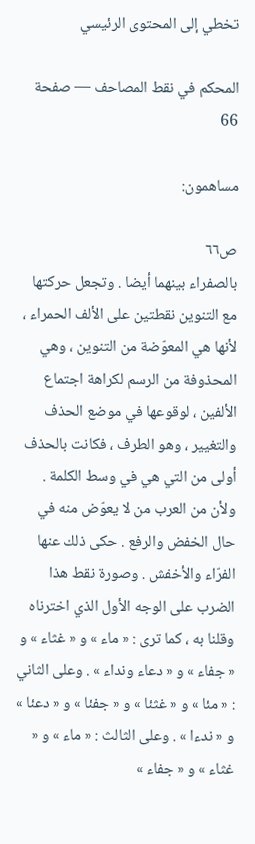تخطي إلى المحتوى الرئيسي

المحكم في نقط المصاحف — صفحة 66

مساهمون:

ص٦٦
بالصفراء بينهما أيضا . وتجعل حركتها مع التنوين نقطتين على الألف الحمراء ، لأنها هي المعوّضة من التنوين ، وهي المحذوفة من الرسم لكراهة اجتماع الألفين ، لوقوعها في موضع الحذف والتغيير ، وهو الطرف ، فكانت بالحذف أولى من التي هي في وسط الكلمة . ولأن من العرب من لا يعوّض منه في حال الخفض والرفع . حكى ذلك عنها الفرّاء والأخفش . وصورة نقط هذا الضرب على الوجه الأول الذي اخترناه وقلنا به ، كما ترى : « ماء » و « غثاء » و « جفاء » و « دعاء ونداء » . وعلى الثاني : « مئا » و « غثئا » و « جفئا » و « دعئا » و « ندءا » . وعلى الثالث : « ماء » و « غثاء » و « جفاء »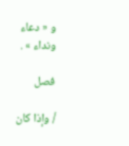و « دعاء ونداء » .

فصل

/ وإذا كان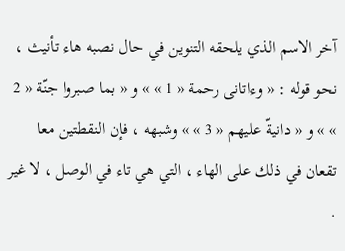آخر الاسم الذي يلحقه التنوين في حال نصبه هاء تأنيث ، نحو قوله : « وءاتانى رحمة « 1 » » و « بما صبروا جنّة « 2 » » و « دانيةّ عليهم « 3 » » وشبهه ، فإن النقطتين معا تقعان في ذلك على الهاء ، التي هي تاء في الوصل ، لا غير .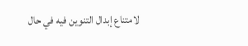لامتناع إبدال التنوين فيه في حال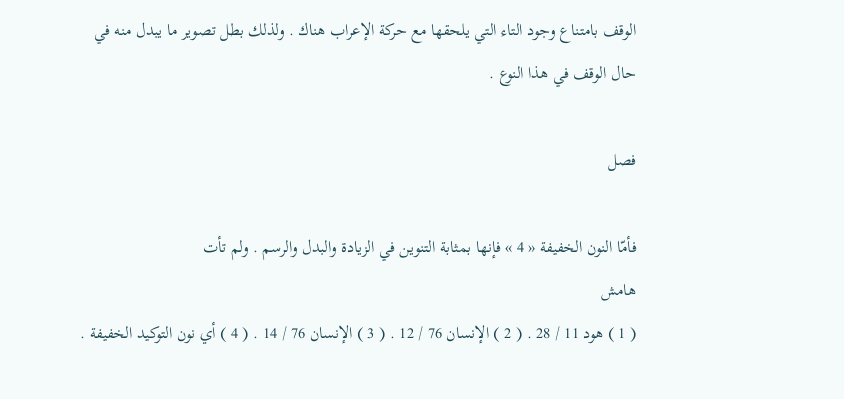الوقف بامتناع وجود التاء التي يلحقها مع حركة الإعراب هناك . ولذلك بطل تصوير ما يبدل منه في حال الوقف في هذا النوع .

فصل

فأمّا النون الخفيفة « 4 » فإنها بمثابة التنوين في الزيادة والبدل والرسم . ولم تأت
هامش
( 1 ) هود 11 / 28 . ( 2 ) الإنسان 76 / 12 . ( 3 ) الإنسان 76 / 14 . ( 4 ) أي نون التوكيد الخفيفة .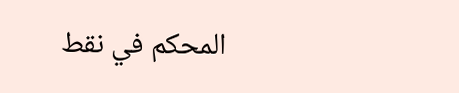المحكم في نقط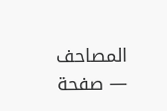المصاحف — صفحة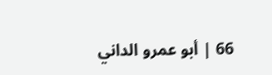66 | أبو عمرو الداني